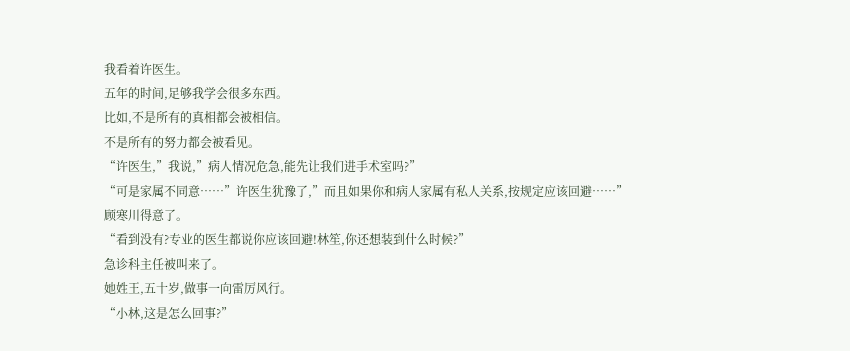我看着许医生。
五年的时间,足够我学会很多东西。
比如,不是所有的真相都会被相信。
不是所有的努力都会被看见。
“许医生,”我说,”病人情况危急,能先让我们进手术室吗?”
“可是家属不同意……”许医生犹豫了,”而且如果你和病人家属有私人关系,按规定应该回避……”
顾寒川得意了。
“看到没有?专业的医生都说你应该回避!林笙,你还想装到什么时候?”
急诊科主任被叫来了。
她姓王,五十岁,做事一向雷厉风行。
“小林,这是怎么回事?”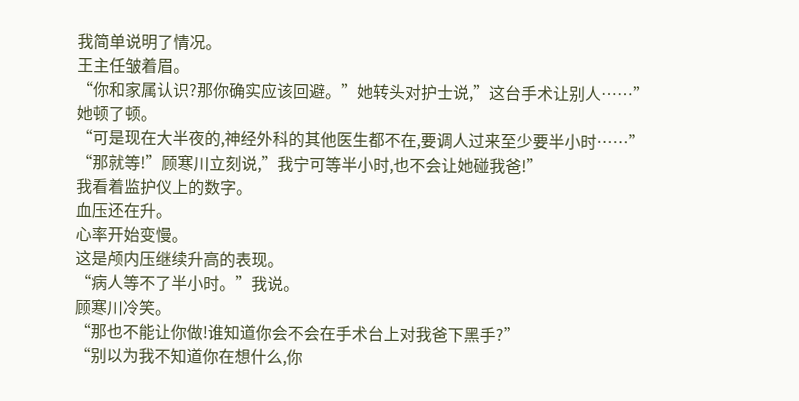我简单说明了情况。
王主任皱着眉。
“你和家属认识?那你确实应该回避。”她转头对护士说,”这台手术让别人……”
她顿了顿。
“可是现在大半夜的,神经外科的其他医生都不在,要调人过来至少要半小时……”
“那就等!”顾寒川立刻说,”我宁可等半小时,也不会让她碰我爸!”
我看着监护仪上的数字。
血压还在升。
心率开始变慢。
这是颅内压继续升高的表现。
“病人等不了半小时。”我说。
顾寒川冷笑。
“那也不能让你做!谁知道你会不会在手术台上对我爸下黑手?”
“别以为我不知道你在想什么,你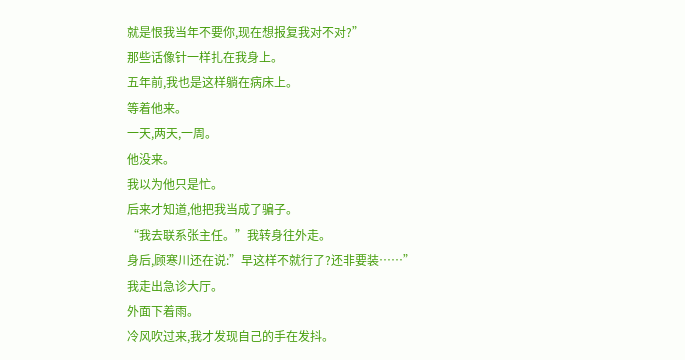就是恨我当年不要你,现在想报复我对不对?”
那些话像针一样扎在我身上。
五年前,我也是这样躺在病床上。
等着他来。
一天,两天,一周。
他没来。
我以为他只是忙。
后来才知道,他把我当成了骗子。
“我去联系张主任。”我转身往外走。
身后,顾寒川还在说:”早这样不就行了?还非要装……”
我走出急诊大厅。
外面下着雨。
冷风吹过来,我才发现自己的手在发抖。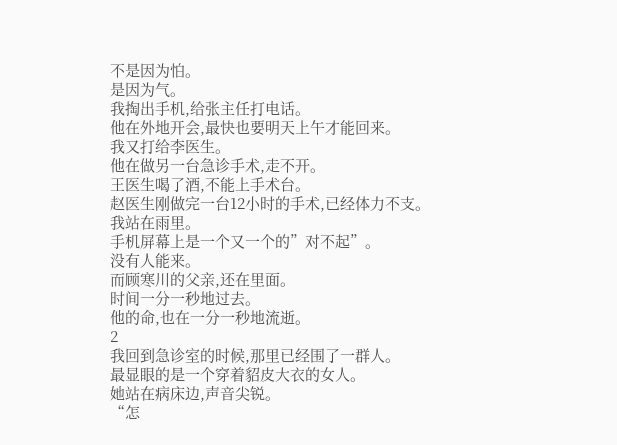不是因为怕。
是因为气。
我掏出手机,给张主任打电话。
他在外地开会,最快也要明天上午才能回来。
我又打给李医生。
他在做另一台急诊手术,走不开。
王医生喝了酒,不能上手术台。
赵医生刚做完一台12小时的手术,已经体力不支。
我站在雨里。
手机屏幕上是一个又一个的”对不起”。
没有人能来。
而顾寒川的父亲,还在里面。
时间一分一秒地过去。
他的命,也在一分一秒地流逝。
2
我回到急诊室的时候,那里已经围了一群人。
最显眼的是一个穿着貂皮大衣的女人。
她站在病床边,声音尖锐。
“怎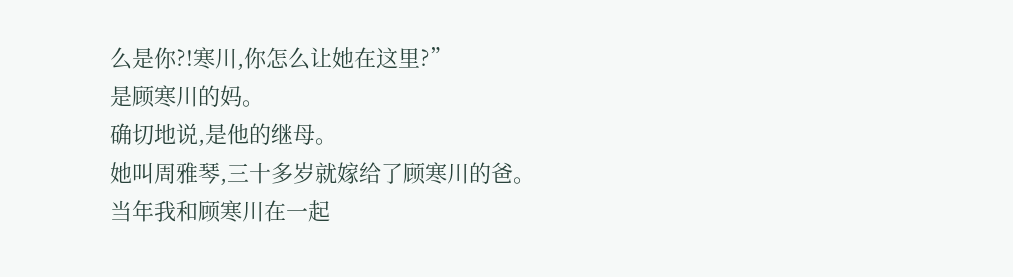么是你?!寒川,你怎么让她在这里?”
是顾寒川的妈。
确切地说,是他的继母。
她叫周雅琴,三十多岁就嫁给了顾寒川的爸。
当年我和顾寒川在一起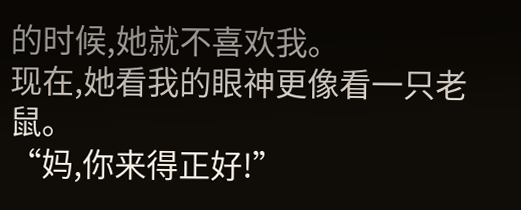的时候,她就不喜欢我。
现在,她看我的眼神更像看一只老鼠。
“妈,你来得正好!”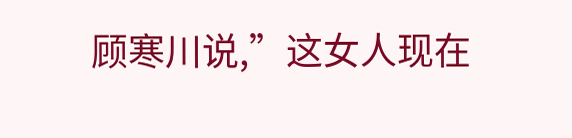顾寒川说,”这女人现在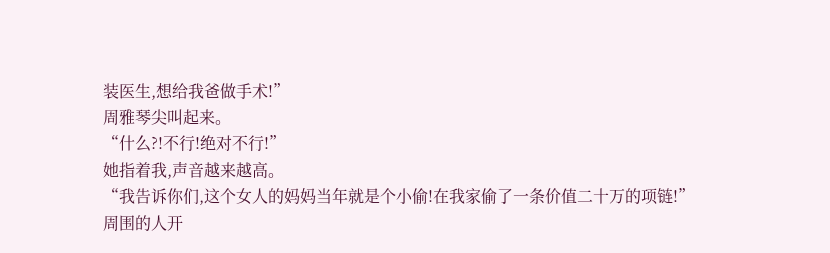装医生,想给我爸做手术!”
周雅琴尖叫起来。
“什么?!不行!绝对不行!”
她指着我,声音越来越高。
“我告诉你们,这个女人的妈妈当年就是个小偷!在我家偷了一条价值二十万的项链!”
周围的人开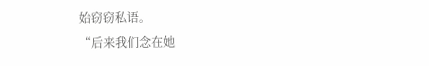始窃窃私语。
“后来我们念在她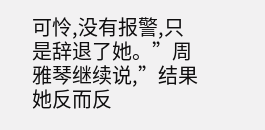可怜,没有报警,只是辞退了她。”周雅琴继续说,”结果她反而反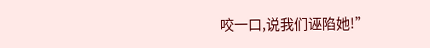咬一口,说我们诬陷她!”